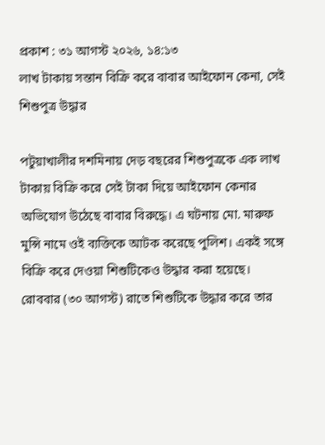প্রকাশ : ৩১ আগস্ট ২০২৬, ১৪:১৩
লাখ টাকায় সন্তান বিক্রি করে বাবার আইফোন কেনা, সেই শিশুপুত্র উদ্ধার

পটুয়াখালীর দশমিনায় দেড় বছরের শিশুপুত্রকে এক লাখ টাকায় বিক্রি করে সেই টাকা দিয়ে আইফোন কেনার অভিযোগ উঠেছে বাবার বিরুদ্ধে। এ ঘটনায় মো. মারুফ মুন্সি নামে ওই ব্যক্তিকে আটক করেছে পুলিশ। একই সঙ্গে বিক্রি করে দেওয়া শিশুটিকেও উদ্ধার করা হয়েছে।
রোববার (৩০ আগস্ট) রাতে শিশুটিকে উদ্ধার করে তার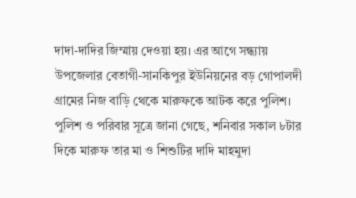দাদা-দাদির জিম্মায় দেওয়া হয়। এর আগে সন্ধ্যায় উপজেলার বেতাগী-সানকিপুর ইউনিয়নের বড় গোপালদী গ্রামের নিজ বাড়ি থেকে মারুফকে আটক করে পুলিশ।
পুলিশ ও পরিবার সূত্রে জানা গেছে, শনিবার সকাল ৮টার দিকে মারুফ তার মা ও শিশুটির দাদি মাহমুদা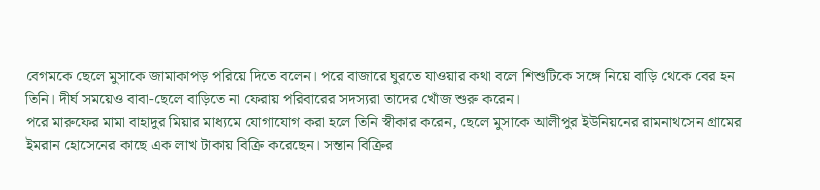বেগমকে ছেলে মুসাকে জামাকাপড় পরিয়ে দিতে বলেন। পরে বাজারে ঘুরতে যাওয়ার কথা বলে শিশুটিকে সঙ্গে নিয়ে বাড়ি থেকে বের হন তিনি। দীর্ঘ সময়েও বাবা-ছেলে বাড়িতে না ফেরায় পরিবারের সদস্যরা তাদের খোঁজ শুরু করেন।
পরে মারুফের মামা বাহাদুর মিয়ার মাধ্যমে যোগাযোগ করা হলে তিনি স্বীকার করেন, ছেলে মুসাকে আলীপুর ইউনিয়নের রামনাথসেন গ্রামের ইমরান হোসেনের কাছে এক লাখ টাকায় বিক্রি করেছেন। সন্তান বিক্রির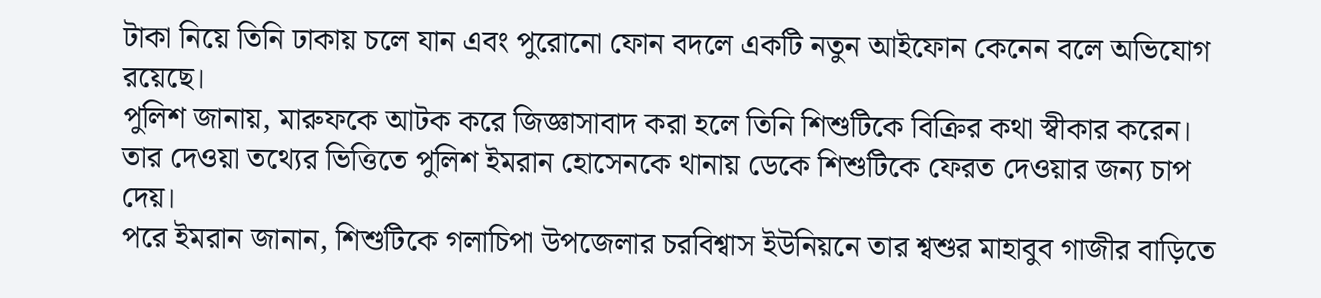টাকা নিয়ে তিনি ঢাকায় চলে যান এবং পুরোনো ফোন বদলে একটি নতুন আইফোন কেনেন বলে অভিযোগ রয়েছে।
পুলিশ জানায়, মারুফকে আটক করে জিজ্ঞাসাবাদ করা হলে তিনি শিশুটিকে বিক্রির কথা স্বীকার করেন। তার দেওয়া তথ্যের ভিত্তিতে পুলিশ ইমরান হোসেনকে থানায় ডেকে শিশুটিকে ফেরত দেওয়ার জন্য চাপ দেয়।
পরে ইমরান জানান, শিশুটিকে গলাচিপা উপজেলার চরবিশ্বাস ইউনিয়নে তার শ্বশুর মাহাবুব গাজীর বাড়িতে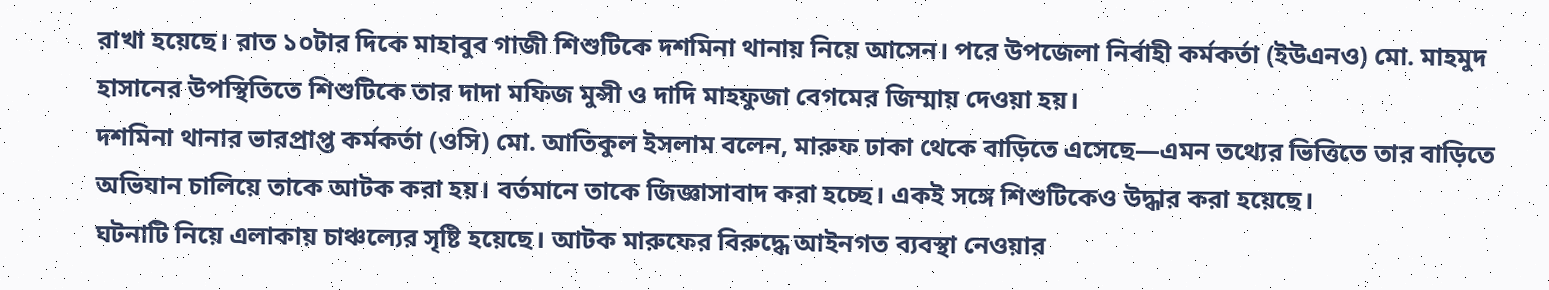রাখা হয়েছে। রাত ১০টার দিকে মাহাবুব গাজী শিশুটিকে দশমিনা থানায় নিয়ে আসেন। পরে উপজেলা নির্বাহী কর্মকর্তা (ইউএনও) মো. মাহমুদ হাসানের উপস্থিতিতে শিশুটিকে তার দাদা মফিজ মুন্সী ও দাদি মাহফুজা বেগমের জিম্মায় দেওয়া হয়।
দশমিনা থানার ভারপ্রাপ্ত কর্মকর্তা (ওসি) মো. আতিকুল ইসলাম বলেন, মারুফ ঢাকা থেকে বাড়িতে এসেছে—এমন তথ্যের ভিত্তিতে তার বাড়িতে অভিযান চালিয়ে তাকে আটক করা হয়। বর্তমানে তাকে জিজ্ঞাসাবাদ করা হচ্ছে। একই সঙ্গে শিশুটিকেও উদ্ধার করা হয়েছে।
ঘটনাটি নিয়ে এলাকায় চাঞ্চল্যের সৃষ্টি হয়েছে। আটক মারুফের বিরুদ্ধে আইনগত ব্যবস্থা নেওয়ার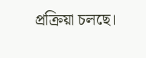প্রক্রিয়া চলছে।